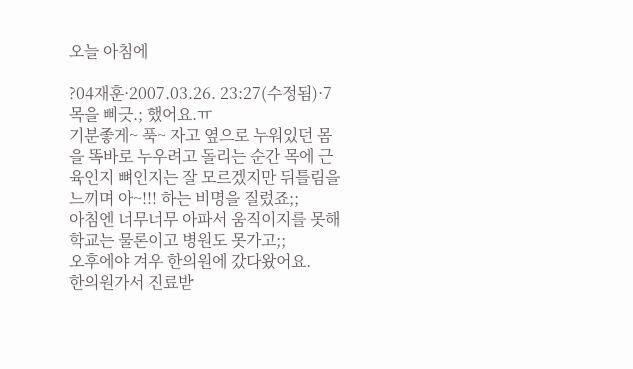오늘 아침에

?04재훈·2007.03.26. 23:27(수정됨)·7
목을 삐긋.; 했어요.ㅠ
기분좋게~ 푹~ 자고 옆으로 누워있던 몸을 똑바로 누우려고 돌리는 순간 목에 근육인지 뼈인지는 잘 모르겠지만 뒤틀림을 느끼며 아~!!! 하는 비명을 질렀죠;;
아침엔 너무너무 아파서 움직이지를 못해 학교는 물론이고 병원도 못가고;;
오후에야 겨우 한의원에 갔다왔어요.
한의원가서 진료받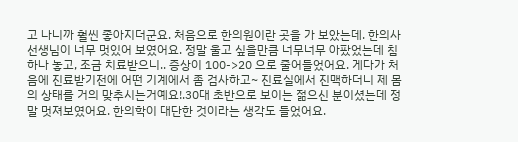고 나니까 훨씬 좋아지더군요. 처음으로 한의원이란 곳을 가 보았는데. 한의사선생님이 너무 멋있어 보였어요. 정말 울고 싶을만큼 너무너무 아팠었는데 침 하나 놓고, 조금 치료받으니.. 증상이 100->20 으로 줄어들었어요. 게다가 처음에 진료받기전에 어떤 기계에서 좀 검사하고~ 진료실에서 진맥하더니 제 몸의 상태를 거의 맞추시는거예요!.30대 초반으로 보이는 젊으신 분이셨는데 정말 멋져보였어요. 한의학이 대단한 것이라는 생각도 들었어요.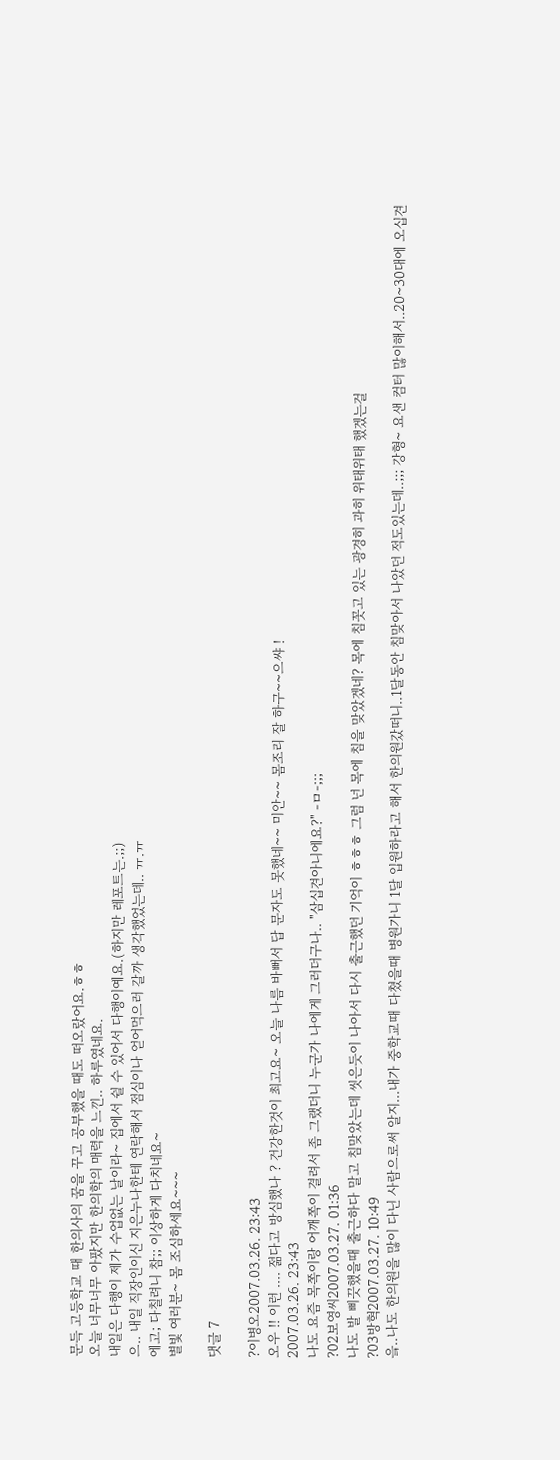문득 고등학교 때 한의사의 꿈을 꾸고 공부했을 때도 떠오랐어요.ㅎㅎ
오늘 너무너무 아팠지만 한의학의 매력을 느낀.. 하루였네요.
내일은 다행이 제가 수업없는 날이라~ 집에서 쉴 수 있어서 다행이예요.(하지만 레포트는.;;)
으.. 내일 직장인이신 지은누나한테 연락해서 점심이나 얻어먹으러 갈까 생각했었는데.. ㅠ.ㅠ
에고; 다칠려니 참;; 이상하게 다치네요~
별빛 여러분~ 몸 조심하세요~~~

댓글 7

?이병오2007.03.26. 23:43
오우 !! 이런 .... 젊다고 방심했나 ? 건강한것이 최고요~ 오늘 나름 바뻐서 답 문자도 못했네~~ 미안~~ 몸조리 잘 하구~~으쌰 !
2007.03.26. 23:43
나도 요즘 목쪽이랑 어깨쪽이 결려서 좀 그랬더니 누군가 나에게 그러더구나.. "삼십견아니에요?" -ㅁ-;;;
?02보영씨2007.03.27. 01:36
나도 발 삐끗했을때 출근하다 말고 침맞았는데 씻은듯이 나아서 다시 출근했던 기억이 ㅎㅎㅎ 그럼 넌 목에 침을 맞았겠네? 목에 침꼿고 있는 광경히 과히 위태위태 했겠는걸
?03방혁2007.03.27. 10:49
읔..나도 한의원을 많이 다닌 사람으로써 알지...내가 중학교때 다쳤을때 병원가니 1달 입원하라고 해서 한의원갔떠니..1달동안 침맞아서 나았던 적도있는데..;;; 강형~ 요샌 컴터 많이해서..20~30대에 오십견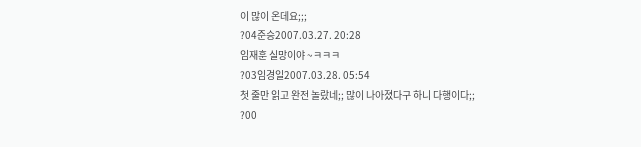이 많이 온데요;;;
?04준승2007.03.27. 20:28
임재훈 실망이야 ~ㅋㅋㅋ
?03임경일2007.03.28. 05:54
첫 줄만 읽고 완전 놀랐네;; 많이 나아졌다구 하니 다행이다;;
?00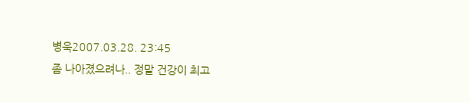병욱2007.03.28. 23:45
좀 나아졌으려나.. 정말 건강이 최고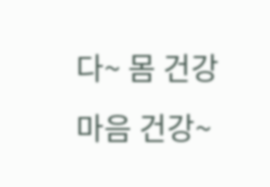다~ 몸 건강 마음 건강~